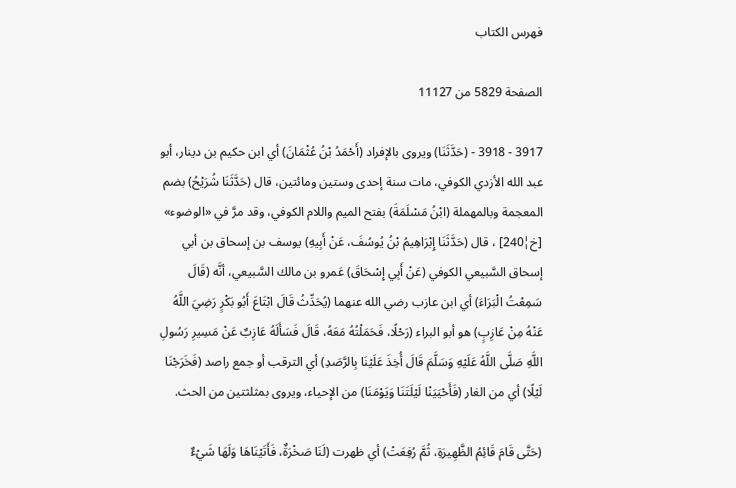فهرس الكتاب

الصفحة 5829 من 11127

3917 - 3918 - (حَدَّثَنَا) ويروى بالإفراد (أَحْمَدُ بْنُ عُثْمَانَ) أي ابن حكيم بن دينار، أبو عبد الله الأزدي الكوفي، مات سنة إحدى وستين ومائتين، قال (حَدَّثَنَا شُرَيْحُ) بضم المعجمة وبالمهملة (ابْنُ مَسْلَمَةَ) بفتح الميم واللام الكوفي، وقد مرَّ في «الوضوء» [خ¦240] ، قال (حَدَّثَنَا إِبْرَاهِيمُ بْنُ يُوسُفَ، عَنْ أَبِيهِ) يوسف بن إسحاق بن أبي إسحاق السَّبيعي الكوفي (عَنْ أَبِي إِسْحَاقَ) عَمرو بن مالك السَّبيعي، أنَّه (قَالَ سَمِعْتُ الْبَرَاءَ) أي ابن عازب رضي الله عنهما (يُحَدِّثُ قَالَ ابْتَاعَ أَبُو بَكْرٍ رَضِيَ اللَّهُ عَنْهُ مِنْ عَازِبٍ) هو أبو البراء (رَحْلًا، فَحَمَلْتُهُ مَعَهُ، قَالَ فَسَأَلَهُ عَازِبٌ عَنْ مَسِيرِ رَسُولِ اللَّهِ صَلَّى اللَّهُ عَلَيْهِ وَسَلَّمَ قَالَ أُخِذَ عَلَيْنَا بِالرَّصَدِ) أي الترقب أو جمع راصد (فَخَرَجْنَا لَيْلًا) أي من الغار (فَأَحْيَيَنْا لَيْلَتَنَا وَيَوْمَنَا) من الإحياء، ويروى بمثلثتين من الحث.

(حَتَّى قَامَ قَائِمُ الظَّهِيرَةِ، ثُمَّ رُفِعَتْ) أي ظهرت (لَنَا صَخْرَةٌ، فَأَتَيْنَاهَا وَلَهَا شَيْءٌ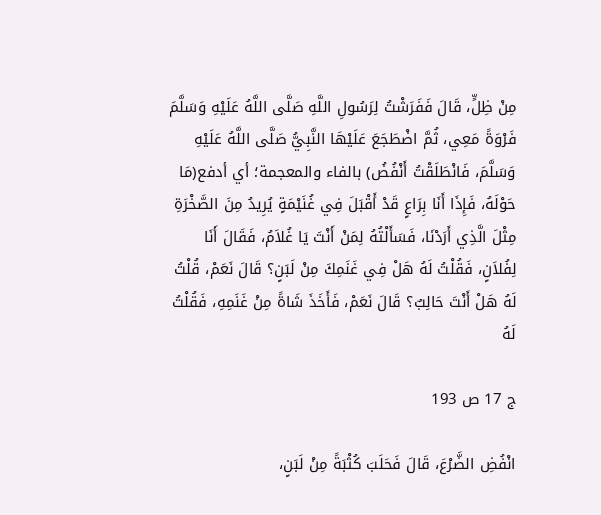مِنْ ظِلٍّ، قَالَ فَفَرَشْتُ لِرَسُولِ اللَّهِ صَلَّى اللَّهُ عَلَيْهِ وَسَلَّمَ فَرْوَةً مَعِي، ثُمَّ اضْطَجَعَ عَلَيْهَا النَّبِيُّ صَلَّى اللَّهُ عَلَيْهِ وَسَلَّمَ، فَانْطَلَقْتُ أَنْفُضُ) بالفاء والمعجمة؛ أي أدفع(مَا حَوْلَهُ، فَإِذَا أَنَا بِرَاعٍ قَدْ أَقْبَلَ فِي غُنَيْمَةٍ يُرِيدُ مِنَ الصَّخْرَةِ مِثْلَ الَّذِي أَرَدْنَا، فَسَأَلْتُهُ لِمَنْ أَنْتَ يَا غُلاَمُ، فَقَالَ أَنَا لِفُلاَنٍ، فَقُلْتُ لَهُ هَلْ فِي غَنَمِكَ مِنْ لَبَنٍ؟ قَالَ نَعَمْ، قُلْتُ لَهُ هَلْ أَنْتَ حَالِبٌ؟ قَالَ نَعَمْ، فَأَخَذَ شَاةً مِنْ غَنَمِهِ، فَقُلْتُ لَهُ

ج 17 ص 193

انْفُضِ الضَّرْعَ، قَالَ فَحَلَبَ كُثْبَةً مِنْ لَبَنٍ،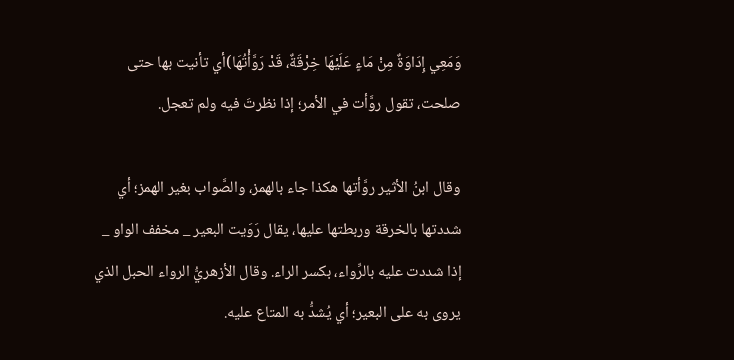وَمَعِي إِدَاوَةٌ مِنْ مَاءٍ عَلَيْهَا خِرْقَةٌ، قَدْ رَوَّأْتُهَا)أي تأنيت بها حتى صلحت، تقول روَّأت في الأمر؛ إذا نظرتَ فيه ولم تعجل.

وقال ابنُ الأثير روَّأتها هكذا جاء بالهمز، والصَّواب بغير الهمز؛ أي شددتها بالخرقة وربطتها عليها، يقال رَوَيت البعير _ مخفف الواو _ إذا شددت عليه بالرِّواء، بكسر الراء. وقال الأزهريُّ الرواء الحبل الذي يروى به على البعير؛ أي يُشدُّ به المتاع عليه.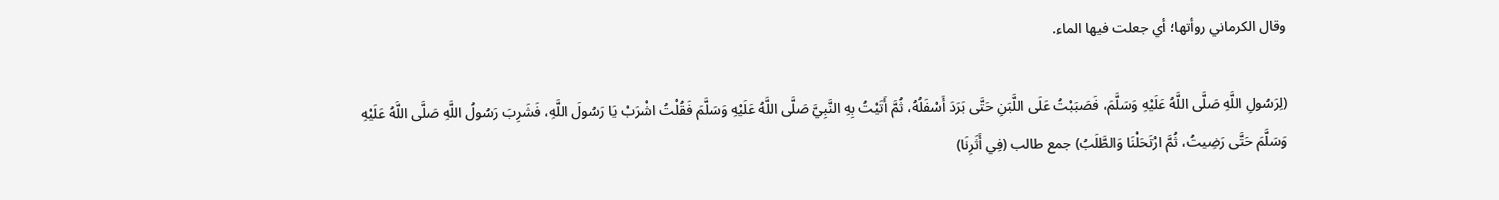وقال الكرماني روأتها؛ أي جعلت فيها الماء.

(لِرَسُولِ اللَّهِ صَلَّى اللَّهُ عَلَيْهِ وَسَلَّمَ، فَصَبَبْتُ عَلَى اللَّبَنِ حَتَّى بَرَدَ أَسْفَلُهُ، ثُمَّ أَتَيْتُ بِهِ النَّبِيَّ صَلَّى اللَّهُ عَلَيْهِ وَسَلَّمَ فَقُلْتُ اشْرَبْ يَا رَسُولَ اللَّهِ، فَشَرِبَ رَسُولُ اللَّهِ صَلَّى اللَّهُ عَلَيْهِ وَسَلَّمَ حَتَّى رَضِيتُ، ثُمَّ ارْتَحَلْنَا وَالطَّلَبُ) جمع طالب (فِي أَثَرِنَا)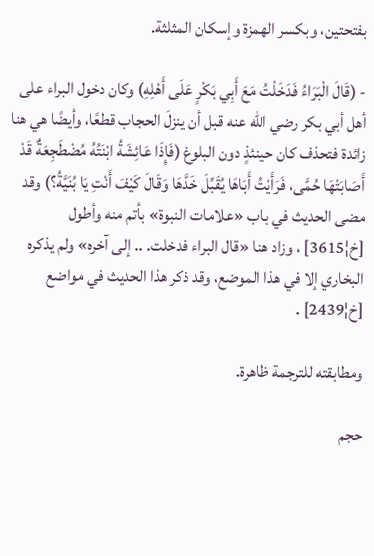بفتحتين، وبكسر الهمزة وإسكان المثلثة.

- (قَالَ الْبَرَاءُ فَدَخَلْتُ مَعَ أَبِي بَكْرٍ عَلَى أَهْلِهِ) وكان دخول البراء على أهل أبي بكر رضي الله عنه قبل أن ينزلَ الحجاب قطعًا، وأيضًا هي هنا زائدة فتحذف كان حينئذٍ دون البلوغ (فَإِذَا عَائِشَةُ ابْنَتُهُ مُضْطَجِعَةٌ قَدْ أَصَابَتْهَا حُمَّى، فَرَأَيْتُ أَبَاهَا يُقَبِّلَ خَدَّهَا وَقَالَ كَيْفَ أَنْتِ يَا بُنَيَّةُ؟) وقد مضى الحديث في باب «علامات النبوة» بأتم منه وأطول [خ¦3615] ، وزاد هنا «قال البراء فدخلت. .. إلى آخره» ولم يذكره البخاري إلا في هذا الموضع، وقد ذكر هذا الحديث في مواضع [خ¦2439] .

ومطابقته للترجمة ظاهرة.

حجم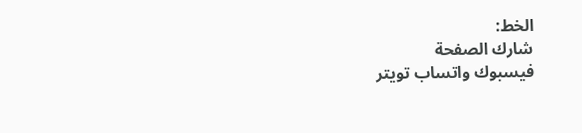الخط:
شارك الصفحة
فيسبوك واتساب تويتر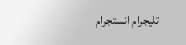تليجرام انستجرام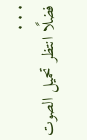. . .
فضلًا انتظر تحميل الصوت